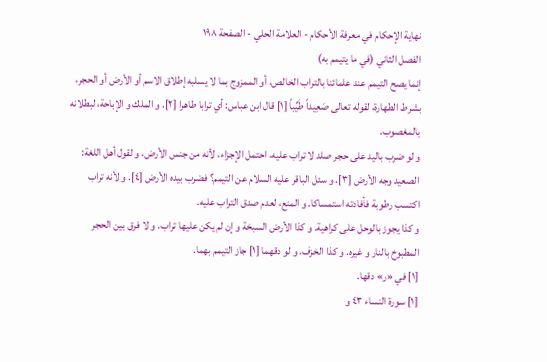نهاية الإحكام في معرفة الأحكام - العلامة الحلي - الصفحة ١٩٨
الفصل الثاني (في ما يتيمم به)
إنما يصح التيمم عند علمائنا بالتراب الخالص، أو الممزوج بما لا يسلبه إطلاق الاسم أو الأرض أو الحجر، بشرط الطهارة، لقوله تعالى صَعِيداً طَيِّباً [١] قال ابن عباس: أي ترابا طاهرا [٢]. و الملك و الإباحة، لبطلانه بالمغصوب.
و لو ضرب باليد على حجر صلد لا تراب عليه، احتمل الإجزاء، لأنه من جنس الأرض، و لقول أهل اللغة: الصعيد وجه الأرض [٣]. و سئل الباقر عليه السلام عن التيمم؟ فضرب بيده الأرض [٤]. و لأنه تراب اكتسب رطوبة فأفادته استمساكا. و المنع، لعدم صدق التراب عليه.
و كذا يجوز بالوحل على كراهية. و كذا الأرض السبخة و إن لم يكن عليها تراب. و لا فرق بين الحجر المطبوخ بالنار و غيره. و كذا الخزف. و لو دقهما [١] جاز التيمم بهما.
[١] في «ر» دقها.
[١] سورة النساء ٤٣ و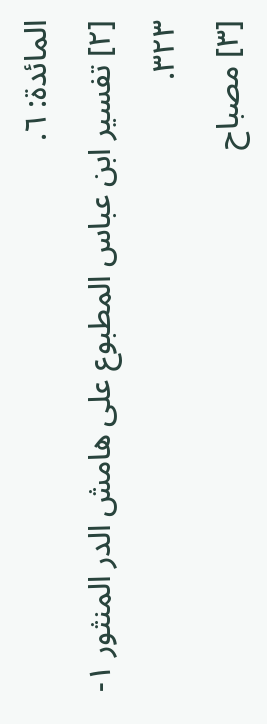المائدة: ٦.
[٢] تفسير ابن عباس المطبوع على هامش الدر المنثور ١- ٣٢٣.
[٣] مصباح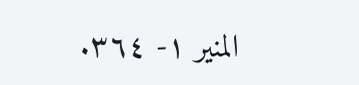المنير ١- ٣٦٤.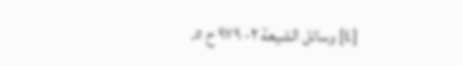[٤] وسائل الشيعة ٢- ٩٧٩ ح ٥.